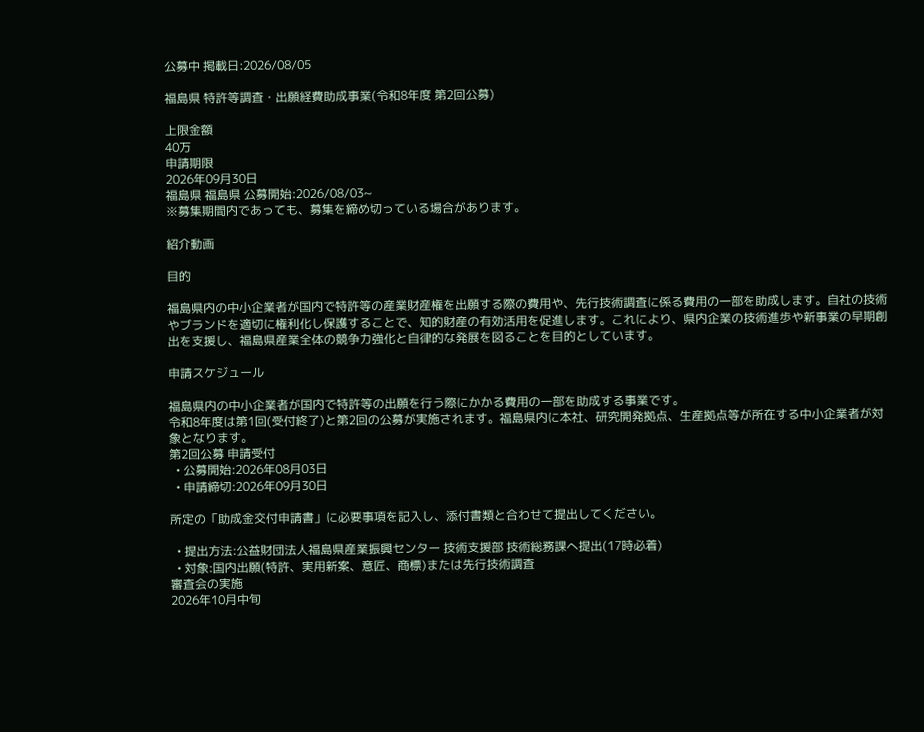公募中 掲載日:2026/08/05

福島県 特許等調査・出願経費助成事業(令和8年度 第2回公募)

上限金額
40万
申請期限
2026年09月30日
福島県 福島県 公募開始:2026/08/03~
※募集期間内であっても、募集を締め切っている場合があります。

紹介動画

目的

福島県内の中小企業者が国内で特許等の産業財産権を出願する際の費用や、先行技術調査に係る費用の一部を助成します。自社の技術やブランドを適切に権利化し保護することで、知的財産の有効活用を促進します。これにより、県内企業の技術進歩や新事業の早期創出を支援し、福島県産業全体の競争力強化と自律的な発展を図ることを目的としています。

申請スケジュール

福島県内の中小企業者が国内で特許等の出願を行う際にかかる費用の一部を助成する事業です。
令和8年度は第1回(受付終了)と第2回の公募が実施されます。福島県内に本社、研究開発拠点、生産拠点等が所在する中小企業者が対象となります。
第2回公募 申請受付
  • 公募開始:2026年08月03日
  • 申請締切:2026年09月30日

所定の「助成金交付申請書」に必要事項を記入し、添付書類と合わせて提出してください。

  • 提出方法:公益財団法人福島県産業振興センター 技術支援部 技術総務課へ提出(17時必着)
  • 対象:国内出願(特許、実用新案、意匠、商標)または先行技術調査
審査会の実施
2026年10月中旬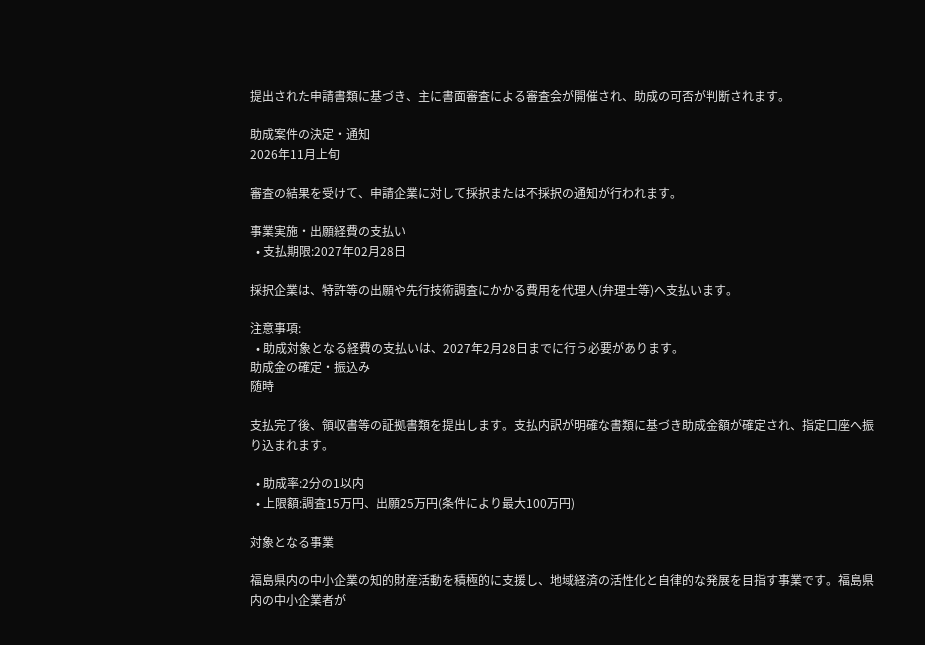提出された申請書類に基づき、主に書面審査による審査会が開催され、助成の可否が判断されます。

助成案件の決定・通知
2026年11月上旬

審査の結果を受けて、申請企業に対して採択または不採択の通知が行われます。

事業実施・出願経費の支払い
  • 支払期限:2027年02月28日

採択企業は、特許等の出願や先行技術調査にかかる費用を代理人(弁理士等)へ支払います。

注意事項:
  • 助成対象となる経費の支払いは、2027年2月28日までに行う必要があります。
助成金の確定・振込み
随時

支払完了後、領収書等の証拠書類を提出します。支払内訳が明確な書類に基づき助成金額が確定され、指定口座へ振り込まれます。

  • 助成率:2分の1以内
  • 上限額:調査15万円、出願25万円(条件により最大100万円)

対象となる事業

福島県内の中小企業の知的財産活動を積極的に支援し、地域経済の活性化と自律的な発展を目指す事業です。福島県内の中小企業者が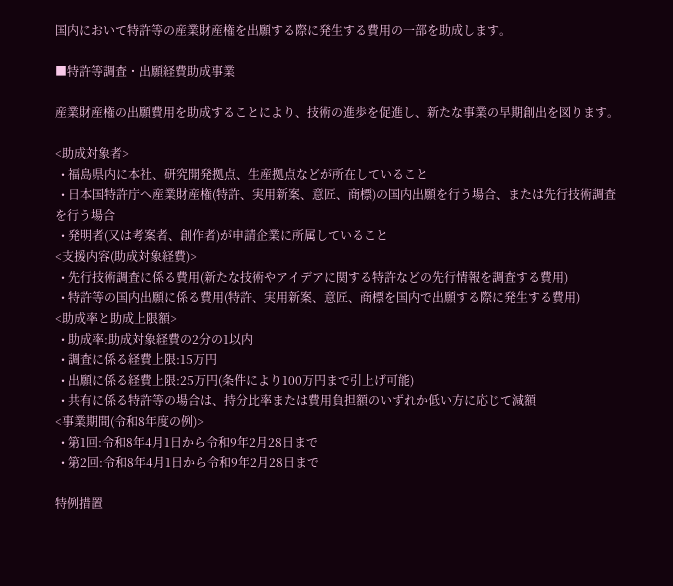国内において特許等の産業財産権を出願する際に発生する費用の一部を助成します。

■特許等調査・出願経費助成事業

産業財産権の出願費用を助成することにより、技術の進歩を促進し、新たな事業の早期創出を図ります。

<助成対象者>
  • 福島県内に本社、研究開発拠点、生産拠点などが所在していること
  • 日本国特許庁へ産業財産権(特許、実用新案、意匠、商標)の国内出願を行う場合、または先行技術調査を行う場合
  • 発明者(又は考案者、創作者)が申請企業に所属していること
<支援内容(助成対象経費)>
  • 先行技術調査に係る費用(新たな技術やアイデアに関する特許などの先行情報を調査する費用)
  • 特許等の国内出願に係る費用(特許、実用新案、意匠、商標を国内で出願する際に発生する費用)
<助成率と助成上限額>
  • 助成率:助成対象経費の2分の1以内
  • 調査に係る経費上限:15万円
  • 出願に係る経費上限:25万円(条件により100万円まで引上げ可能)
  • 共有に係る特許等の場合は、持分比率または費用負担額のいずれか低い方に応じて減額
<事業期間(令和8年度の例)>
  • 第1回:令和8年4月1日から令和9年2月28日まで
  • 第2回:令和8年4月1日から令和9年2月28日まで

特例措置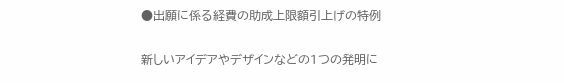●出願に係る経費の助成上限額引上げの特例

新しいアイデアやデザインなどの1つの発明に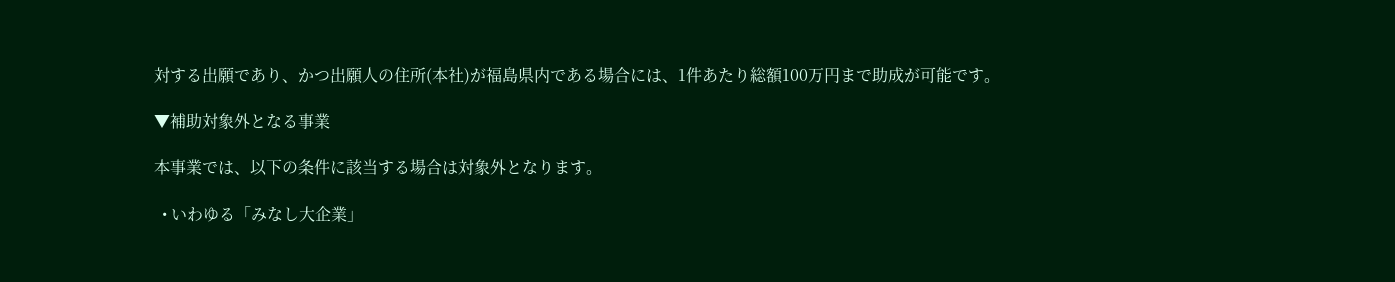対する出願であり、かつ出願人の住所(本社)が福島県内である場合には、1件あたり総額100万円まで助成が可能です。

▼補助対象外となる事業

本事業では、以下の条件に該当する場合は対象外となります。

  • いわゆる「みなし大企業」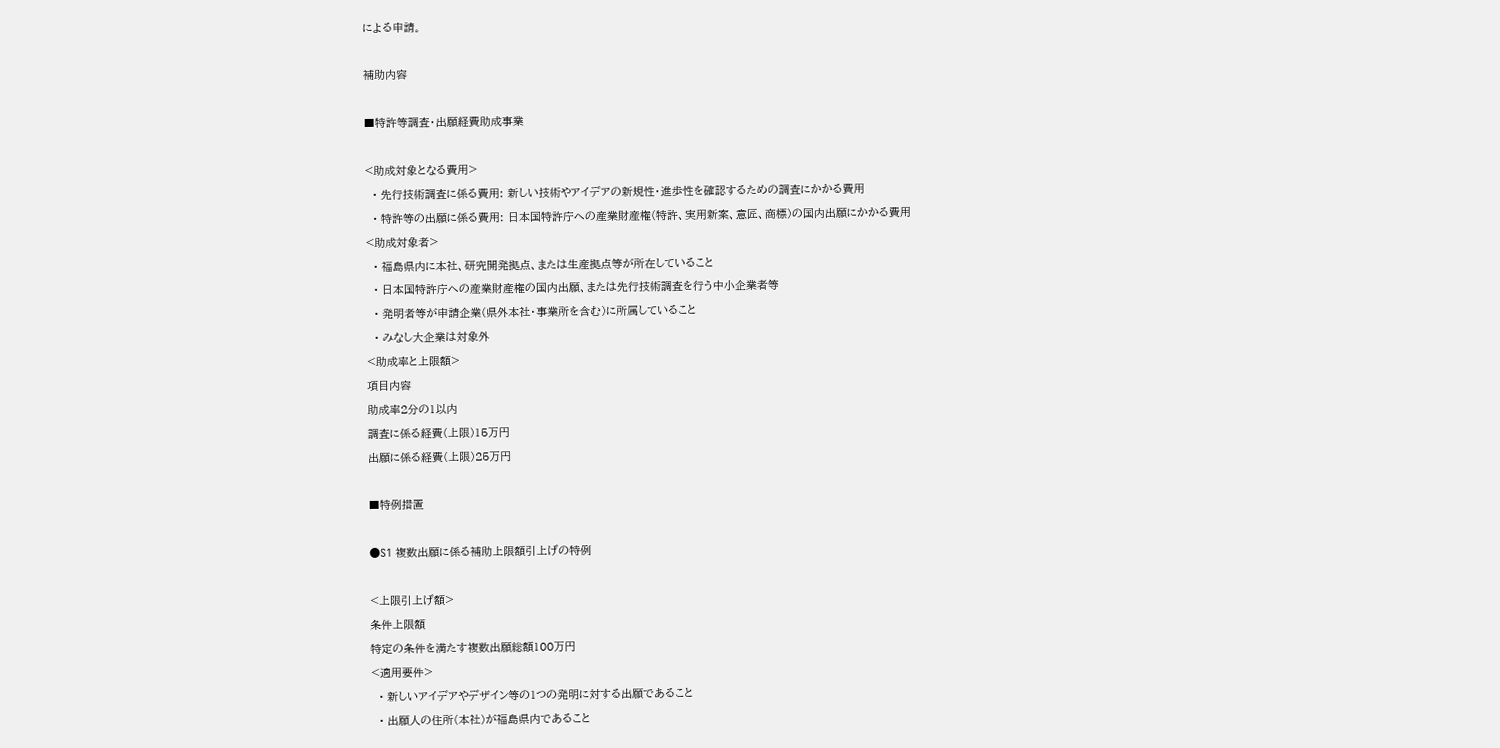による申請。

補助内容

■特許等調査・出願経費助成事業

<助成対象となる費用>
  • 先行技術調査に係る費用: 新しい技術やアイデアの新規性・進歩性を確認するための調査にかかる費用
  • 特許等の出願に係る費用: 日本国特許庁への産業財産権(特許、実用新案、意匠、商標)の国内出願にかかる費用
<助成対象者>
  • 福島県内に本社、研究開発拠点、または生産拠点等が所在していること
  • 日本国特許庁への産業財産権の国内出願、または先行技術調査を行う中小企業者等
  • 発明者等が申請企業(県外本社・事業所を含む)に所属していること
  • みなし大企業は対象外
<助成率と上限額>
項目内容
助成率2分の1以内
調査に係る経費(上限)15万円
出願に係る経費(上限)25万円

■特例措置

●S1 複数出願に係る補助上限額引上げの特例

<上限引上げ額>
条件上限額
特定の条件を満たす複数出願総額100万円
<適用要件>
  • 新しいアイデアやデザイン等の1つの発明に対する出願であること
  • 出願人の住所(本社)が福島県内であること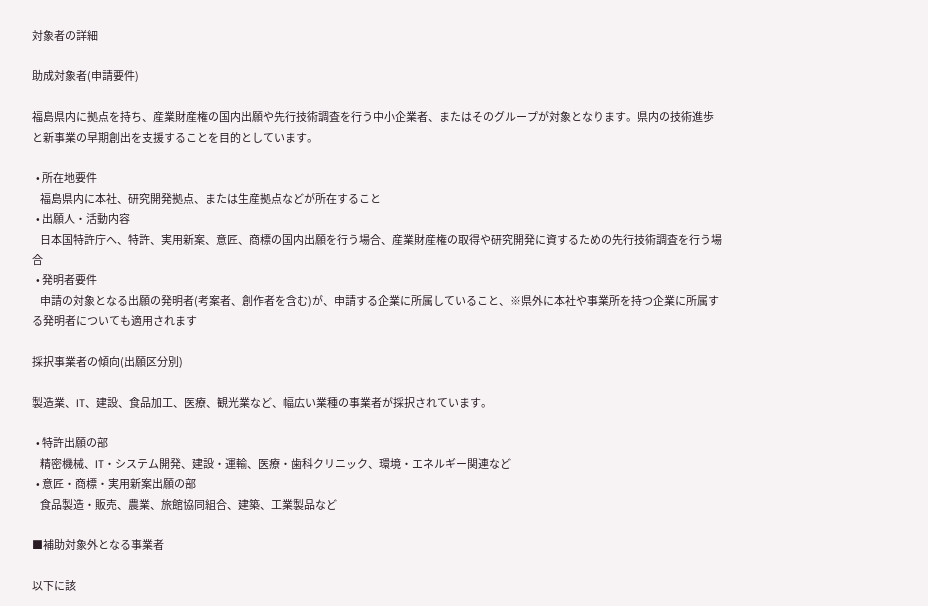対象者の詳細

助成対象者(申請要件)

福島県内に拠点を持ち、産業財産権の国内出願や先行技術調査を行う中小企業者、またはそのグループが対象となります。県内の技術進歩と新事業の早期創出を支援することを目的としています。

  • 所在地要件
    福島県内に本社、研究開発拠点、または生産拠点などが所在すること
  • 出願人・活動内容
    日本国特許庁へ、特許、実用新案、意匠、商標の国内出願を行う場合、産業財産権の取得や研究開発に資するための先行技術調査を行う場合
  • 発明者要件
    申請の対象となる出願の発明者(考案者、創作者を含む)が、申請する企業に所属していること、※県外に本社や事業所を持つ企業に所属する発明者についても適用されます

採択事業者の傾向(出願区分別)

製造業、IT、建設、食品加工、医療、観光業など、幅広い業種の事業者が採択されています。

  • 特許出願の部
    精密機械、IT・システム開発、建設・運輸、医療・歯科クリニック、環境・エネルギー関連など
  • 意匠・商標・実用新案出願の部
    食品製造・販売、農業、旅館協同組合、建築、工業製品など

■補助対象外となる事業者

以下に該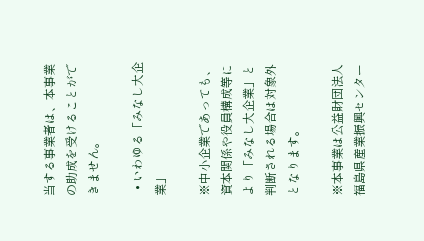当する事業者は、本事業の助成を受けることができません。

  • いわゆる「みなし大企業」

※中小企業であっても、資本関係や役員構成等により「みなし大企業」と判断される場合は対象外となります。

※本事業は公益財団法人福島県産業振興センター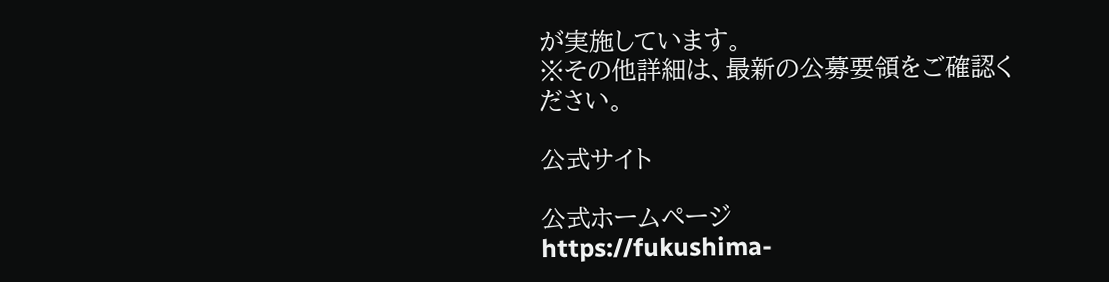が実施しています。
※その他詳細は、最新の公募要領をご確認ください。

公式サイト

公式ホームページ
https://fukushima-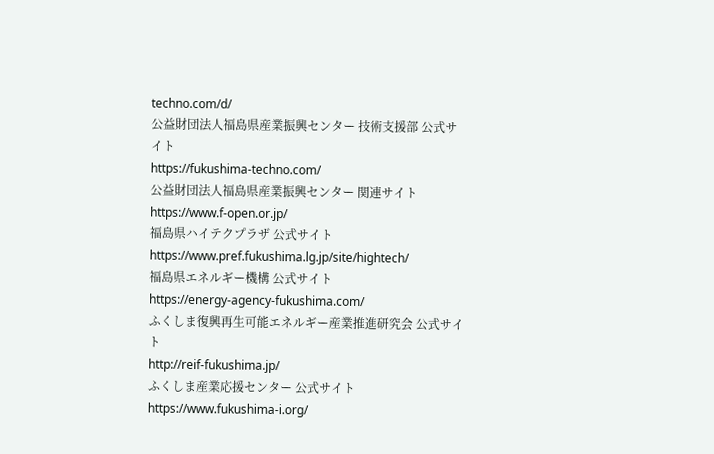techno.com/d/
公益財団法人福島県産業振興センター 技術支援部 公式サイト
https://fukushima-techno.com/
公益財団法人福島県産業振興センター 関連サイト
https://www.f-open.or.jp/
福島県ハイテクプラザ 公式サイト
https://www.pref.fukushima.lg.jp/site/hightech/
福島県エネルギー機構 公式サイト
https://energy-agency-fukushima.com/
ふくしま復興再生可能エネルギー産業推進研究会 公式サイト
http://reif-fukushima.jp/
ふくしま産業応援センター 公式サイト
https://www.fukushima-i.org/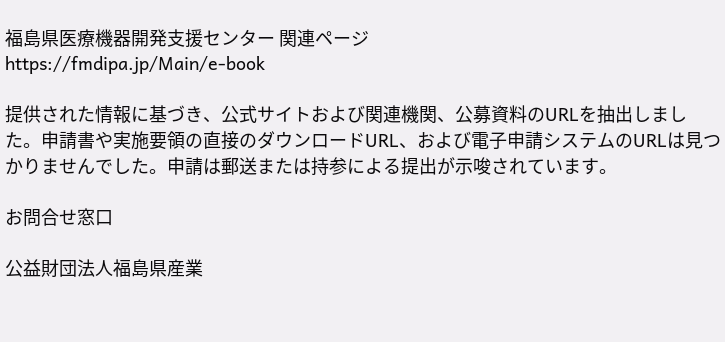福島県医療機器開発支援センター 関連ページ
https://fmdipa.jp/Main/e-book

提供された情報に基づき、公式サイトおよび関連機関、公募資料のURLを抽出しました。申請書や実施要領の直接のダウンロードURL、および電子申請システムのURLは見つかりませんでした。申請は郵送または持参による提出が示唆されています。

お問合せ窓口

公益財団法人福島県産業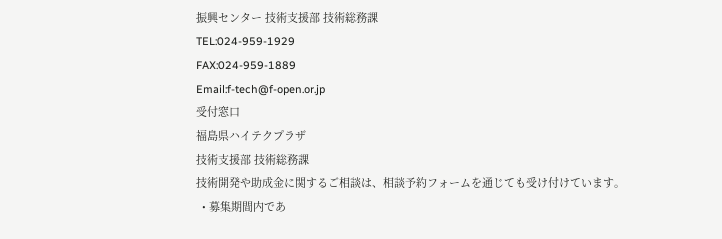振興センター 技術支援部 技術総務課
TEL:024-959-1929
FAX:024-959-1889
Email:f-tech@f-open.or.jp
受付窓口
福島県ハイテクプラザ
技術支援部 技術総務課
技術開発や助成金に関するご相談は、相談予約フォームを通じても受け付けています。
  • 募集期間内であ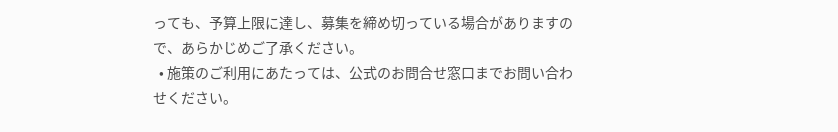っても、予算上限に達し、募集を締め切っている場合がありますので、あらかじめご了承ください。
  • 施策のご利用にあたっては、公式のお問合せ窓口までお問い合わせください。